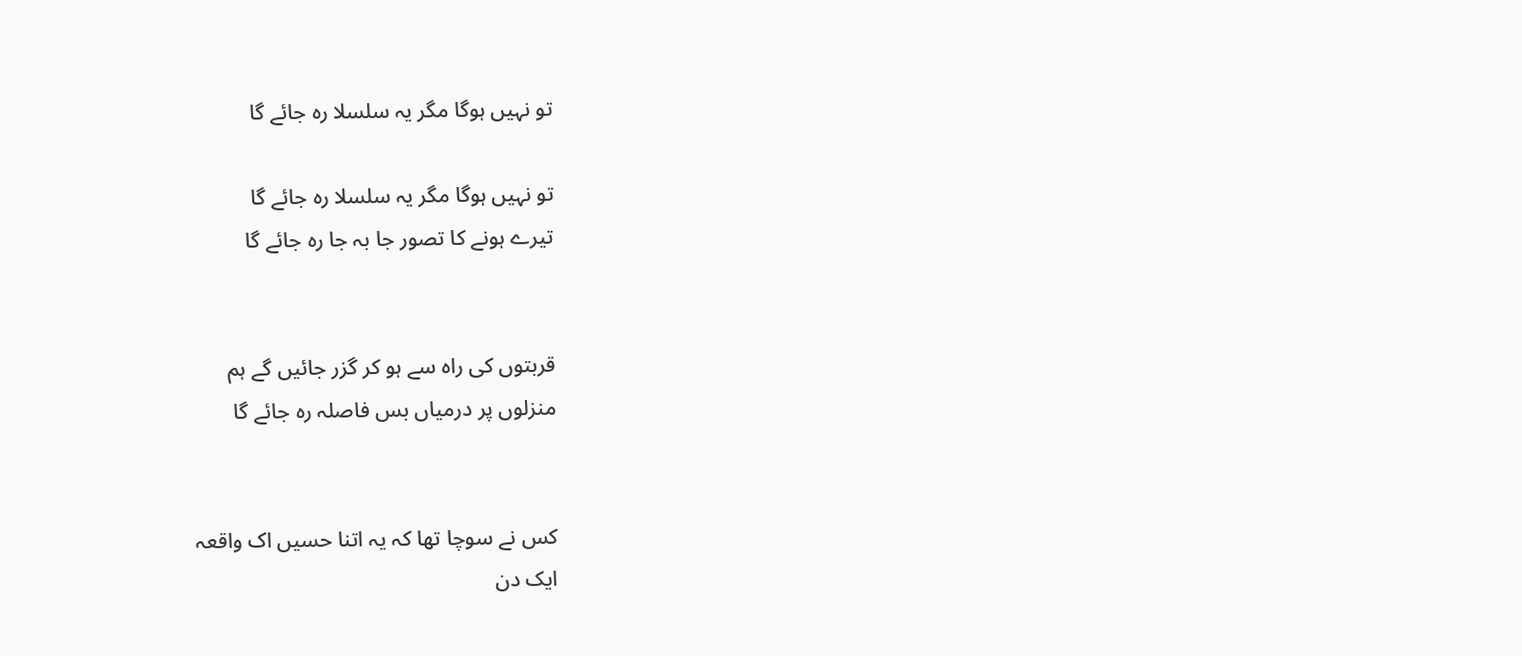تو نہیں ہوگا مگر یہ سلسلا رہ جائے گا

تو نہیں ہوگا مگر یہ سلسلا رہ جائے گا
تیرے ہونے کا تصور جا بہ جا رہ جائے گا


قربتوں کی راہ سے ہو کر گزر جائیں گے ہم
منزلوں پر درمیاں بس فاصلہ رہ جائے گا


کس نے سوچا تھا کہ یہ اتنا حسیں اک واقعہ
ایک دن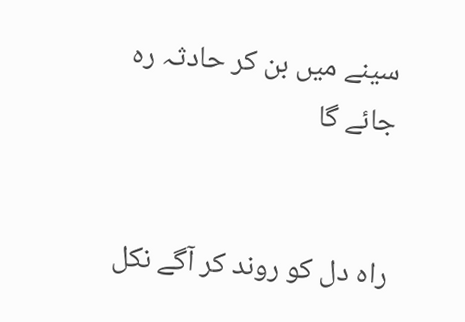سینے میں بن کر حادثہ رہ جائے گا


راہ دل کو روند کر آگے نکل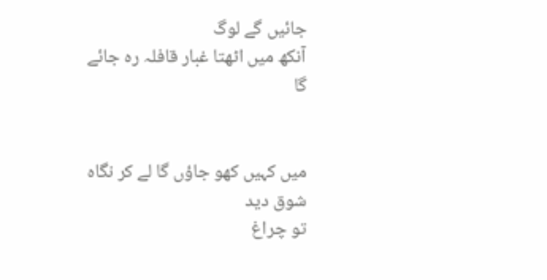جائیں گے لوگ
آنکھ میں اٹھتا غبار قافلہ رہ جائے گا


میں کہیں کھو جاؤں گا لے کر نگاہ شوق دید
تو چراغ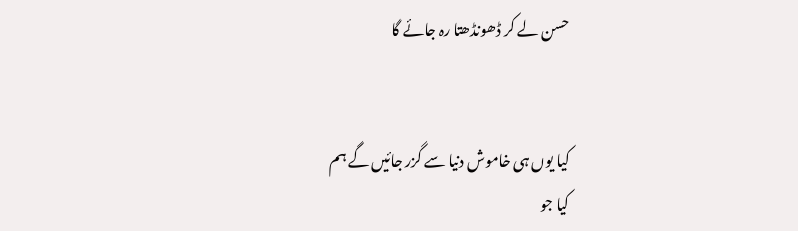حسن لے کر ڈھونڈھتا رہ جائے گا


کیا یوں ہی خاموش دنیا سے گزر جائیں گے ہم
کیا جو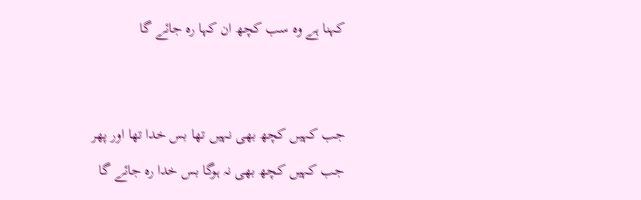کہنا ہے وہ سب کچھ ان کہا رہ جائے گا


جب کہیں کچھ بھی نہیں تھا بس خدا تھا اور پھر
جب کہیں کچھ بھی نہ ہوگا بس خدا رہ جائے گا